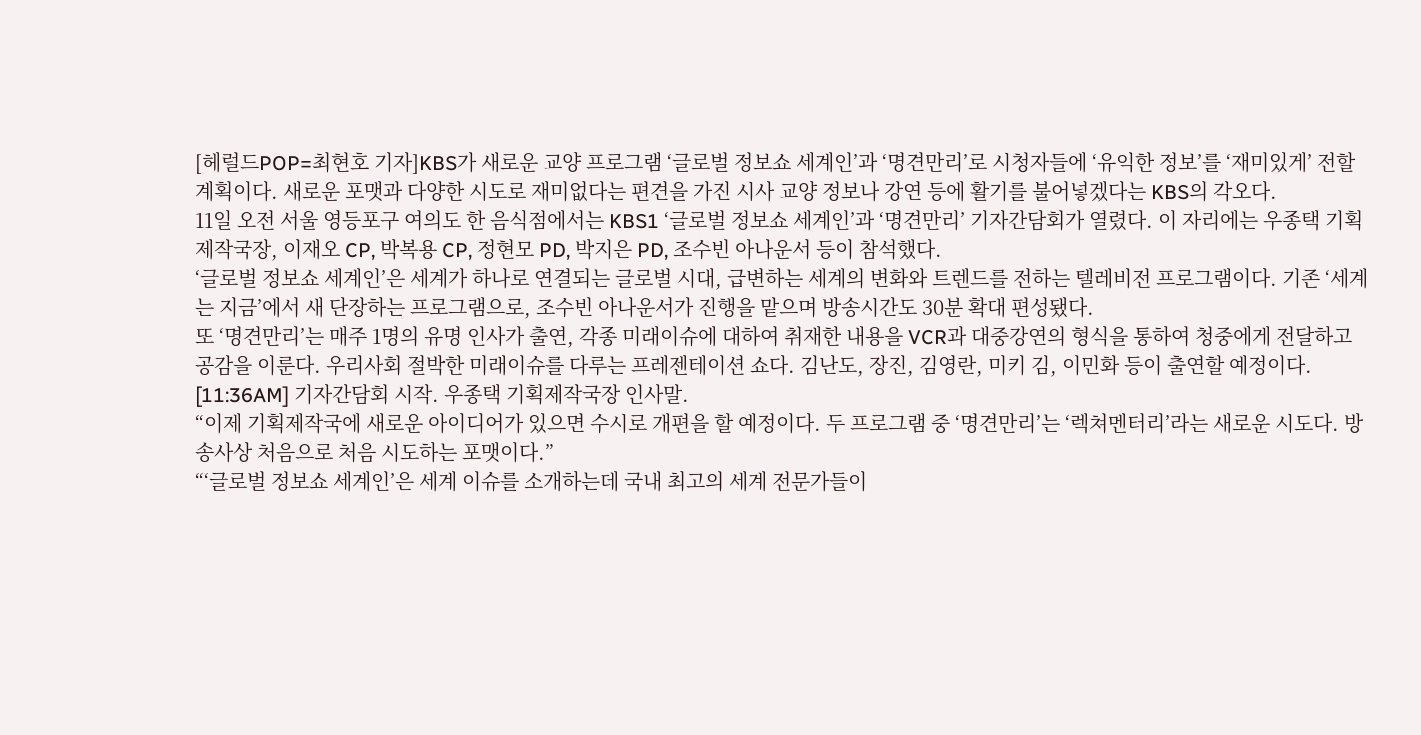[헤럴드POP=최현호 기자]KBS가 새로운 교양 프로그램 ‘글로벌 정보쇼 세계인’과 ‘명견만리’로 시청자들에 ‘유익한 정보’를 ‘재미있게’ 전할 계획이다. 새로운 포맷과 다양한 시도로 재미없다는 편견을 가진 시사 교양 정보나 강연 등에 활기를 불어넣겠다는 KBS의 각오다.
11일 오전 서울 영등포구 여의도 한 음식점에서는 KBS1 ‘글로벌 정보쇼 세계인’과 ‘명견만리’ 기자간담회가 열렸다. 이 자리에는 우종택 기획제작국장, 이재오 CP, 박복용 CP, 정현모 PD, 박지은 PD, 조수빈 아나운서 등이 참석했다.
‘글로벌 정보쇼 세계인’은 세계가 하나로 연결되는 글로벌 시대, 급변하는 세계의 변화와 트렌드를 전하는 텔레비전 프로그램이다. 기존 ‘세계는 지금’에서 새 단장하는 프로그램으로, 조수빈 아나운서가 진행을 맡으며 방송시간도 30분 확대 편성됐다.
또 ‘명견만리’는 매주 1명의 유명 인사가 출연, 각종 미래이슈에 대하여 취재한 내용을 VCR과 대중강연의 형식을 통하여 청중에게 전달하고 공감을 이룬다. 우리사회 절박한 미래이슈를 다루는 프레젠테이션 쇼다. 김난도, 장진, 김영란, 미키 김, 이민화 등이 출연할 예정이다.
[11:36AM] 기자간담회 시작. 우종택 기획제작국장 인사말.
“이제 기획제작국에 새로운 아이디어가 있으면 수시로 개편을 할 예정이다. 두 프로그램 중 ‘명견만리’는 ‘렉쳐멘터리’라는 새로운 시도다. 방송사상 처음으로 처음 시도하는 포맷이다.”
“‘글로벌 정보쇼 세계인’은 세계 이슈를 소개하는데 국내 최고의 세계 전문가들이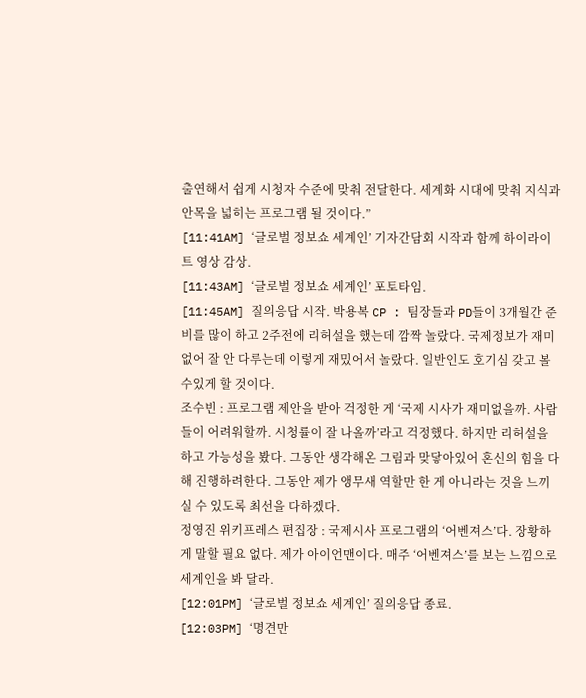출연해서 쉽게 시청자 수준에 맞춰 전달한다. 세계화 시대에 맞춰 지식과 안목을 넓히는 프로그램 될 것이다.”
[11:41AM] ‘글로벌 정보쇼 세계인’ 기자간담회 시작과 함께 하이라이트 영상 감상.
[11:43AM] ‘글로벌 정보쇼 세계인’ 포토타임.
[11:45AM] 질의응답 시작. 박용복 CP : 팀장들과 PD들이 3개월간 준비를 많이 하고 2주전에 리허설을 했는데 깜짝 놀랐다. 국제정보가 재미없어 잘 안 다루는데 이렇게 재밌어서 놀랐다. 일반인도 호기심 갖고 볼수있게 할 것이다.
조수빈 : 프로그램 제안을 받아 걱정한 게 ‘국제 시사가 재미없을까. 사람들이 어려워할까. 시청률이 잘 나올까’라고 걱정했다. 하지만 리허설을 하고 가능성을 봤다. 그동안 생각해온 그림과 맞닿아있어 혼신의 힘을 다해 진행하려한다. 그동안 제가 앵무새 역할만 한 게 아니라는 것을 느끼실 수 있도록 최선을 다하겠다.
정영진 위키프레스 편집장 : 국제시사 프로그램의 ‘어벤져스’다. 장황하게 말할 필요 없다. 제가 아이언맨이다. 매주 ‘어벤져스’를 보는 느낌으로 세계인을 봐 달라.
[12:01PM] ‘글로벌 정보쇼 세계인’ 질의응답 종료.
[12:03PM] ‘명견만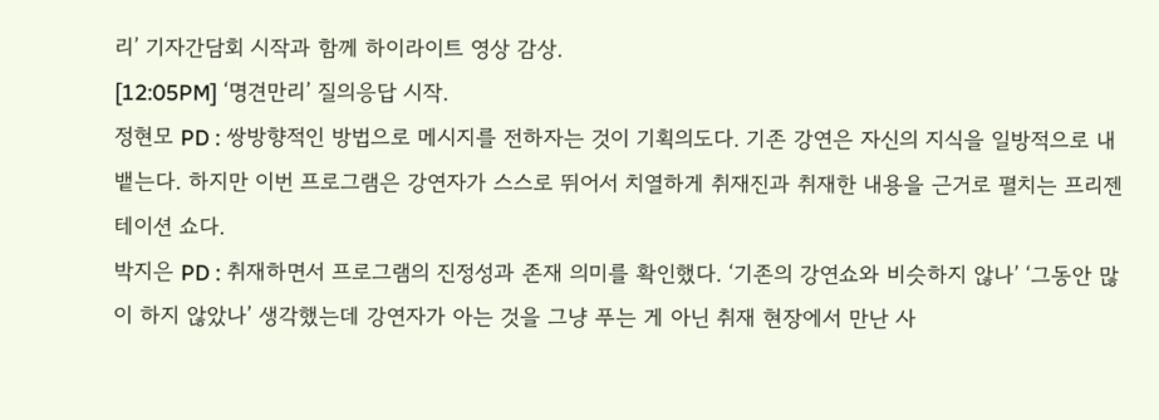리’ 기자간담회 시작과 함께 하이라이트 영상 감상.
[12:05PM] ‘명견만리’ 질의응답 시작.
정현모 PD : 쌍방향적인 방법으로 메시지를 전하자는 것이 기획의도다. 기존 강연은 자신의 지식을 일방적으로 내뱉는다. 하지만 이번 프로그램은 강연자가 스스로 뛰어서 치열하게 취재진과 취재한 내용을 근거로 펼치는 프리젠테이션 쇼다.
박지은 PD : 취재하면서 프로그램의 진정성과 존재 의미를 확인했다. ‘기존의 강연쇼와 비슷하지 않나’ ‘그동안 많이 하지 않았나’ 생각했는데 강연자가 아는 것을 그냥 푸는 게 아닌 취재 현장에서 만난 사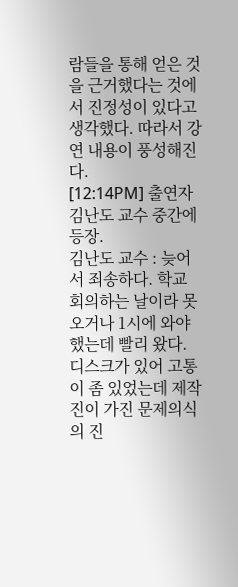람들을 통해 얻은 것을 근거했다는 것에서 진정성이 있다고 생각했다. 따라서 강연 내용이 풍성해진다.
[12:14PM] 출연자 김난도 교수 중간에 등장.
김난도 교수 : 늦어서 죄송하다. 학교 회의하는 날이라 못 오거나 1시에 와야 했는데 빨리 왔다. 디스크가 있어 고통이 좀 있었는데 제작진이 가진 문제의식의 진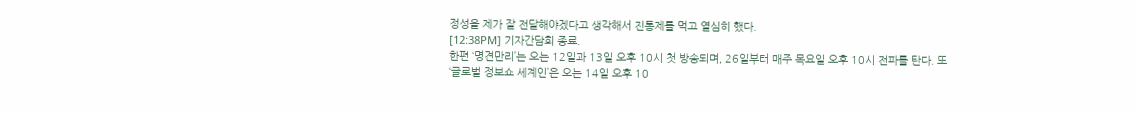정성을 제가 잘 전달해야겠다고 생각해서 진통제를 먹고 열심히 했다.
[12:38PM] 기자간담회 종료.
한편 ‘명견만리’는 오는 12일과 13일 오후 10시 첫 방송되며, 26일부터 매주 목요일 오후 10시 전파를 탄다. 또 ‘글로벌 정보쇼 세계인’은 오는 14일 오후 10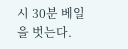시 30분 베일을 벗는다.